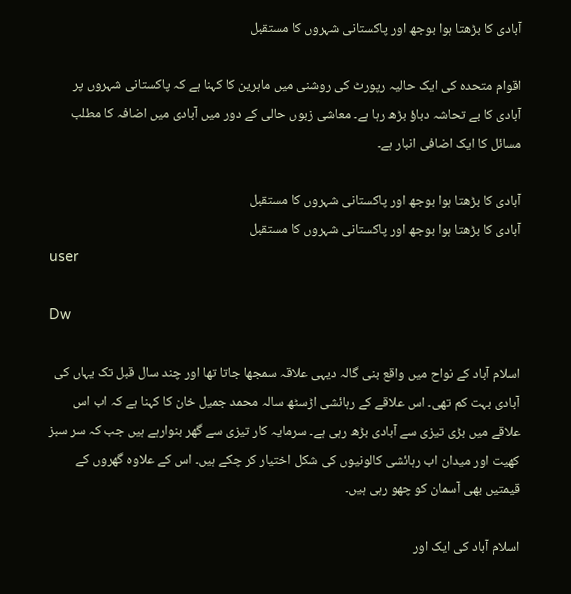آبادی کا بڑھتا ہوا بوجھ اور پاکستانی شہروں کا مستقبل

اقوام متحدہ کی ایک حالیہ رپورٹ کی روشنی میں ماہرین کا کہنا ہے کہ پاکستانی شہروں پر آبادی کا بے تحاشہ دباؤ بڑھ رہا ہے۔ معاشی زبوں حالی کے دور میں آبادی میں اضافہ کا مطلب مسائل کا ایک اضافی انبار ہے۔

آبادی کا بڑھتا ہوا بوجھ اور پاکستانی شہروں کا مستقبل
آبادی کا بڑھتا ہوا بوجھ اور پاکستانی شہروں کا مستقبل
user

Dw

اسلام آباد کے نواح میں واقع بنی گالہ دیہی علاقہ سمجھا جاتا تھا اور چند سال قبل تک یہاں کی آبادی بہت کم تھی۔ اس علاقے کے رہائشی اڑسٹھ سالہ محمد جمیل خان کا کہنا ہے کہ اب اس علاقے میں بڑی تیزی سے آبادی بڑھ رہی ہے۔ سرمایہ کار تیزی سے گھر بنوارہے ہیں جب کہ سر سبز کھیت اور میدان اب رہائشی کالونیوں کی شکل اختیار کر چکے ہیں۔ اس کے علاوہ گھروں کے قیمتیں بھی آسمان کو چھو رہی ہیں۔

اسلام آباد کی ایک اور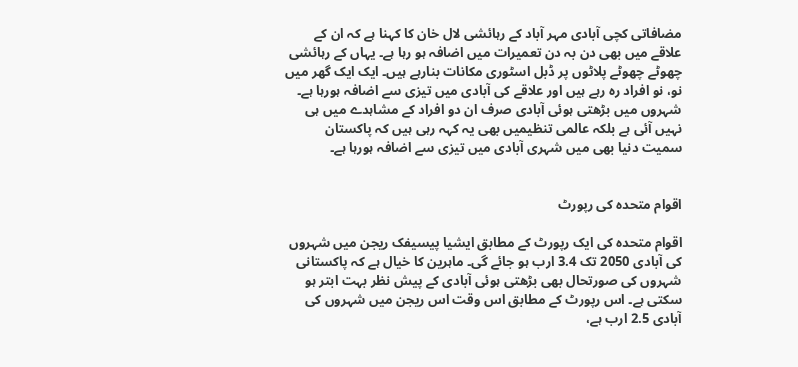مضافاتی کچی آبادی مہر آباد کے رہائشی لال خان کا کہنا ہے کہ ان کے علاقے میں بھی دن بہ دن تعمیرات میں اضافہ ہو رہا ہے۔ یہاں کے رہائشی چھوٹے چھوٹے پلاٹوں پر ڈبل اسٹوری مکانات بنارہے ہیں۔ ایک ایک گھر میں نو، نو افراد رہ رہے ہیں اور علاقے کی آبادی میں تیزی سے اضافہ ہورہا ہے۔ شہروں میں بڑھتی ہوئی آبادی صرف ان دو افراد کے مشاہدے میں ہی نہیں آئی ہے بلکہ عالمی تنظیمیں بھی یہ کہہ رہی ہیں کہ پاکستان سمیت دنیا بھی میں شہری آبادی میں تیزی سے اضافہ ہورہا ہے۔


اقوام متحدہ کی رپورٹ

اقوام متحدہ کی ایک رپورٹ کے مطابق ایشیا پیسیفک ریجن میں شہروں کی آبادی 2050 تک 3.4 ارب ہو جائے گی۔ ماہرین کا خیال ہے کہ پاکستانی شہروں کی صورتحال بھی بڑھتی ہوئی آبادی کے پیش نظر بہت ابتر ہو سکتی ہے۔ اس رپورٹ کے مطابق اس وقت اس ریجن میں شہروں کی آبادی 2.5 ارب ہے،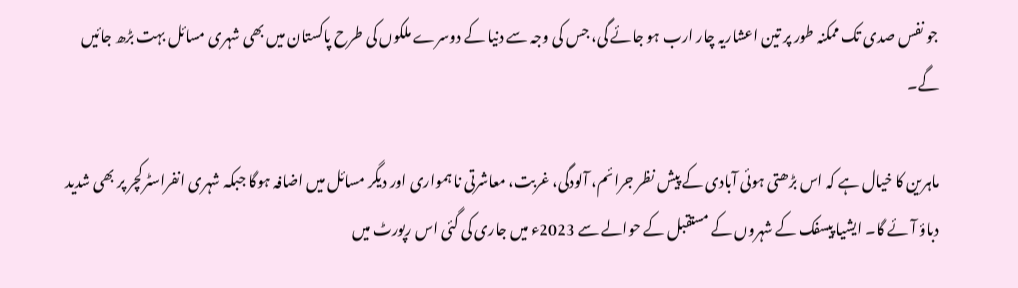جو نفس صدی تک ممکنہ طور پر تین اعشاریہ چار ارب ہو جائے گی، جس کی وجہ سے دنیا کے دوسرے ملکوں کی طرح پاکستان میں بھی شہری مسائل بہت بڑھ جائیں گے۔

ماہرین کا خیال ہے کہ اس بڑھتی ہوئی آبادی کے پیش نظر جرائم، آلودگی، غربت، معاشرتی نا ہمواری اور دیگر مسائل میں اضافہ ہوگا جبکہ شہری انفراسٹرکچر پر بھی شدید دباؤ آئے گا۔ ایشیا پیسفک کے شہروں کے مستقبل کے حوالے سے 2023ء میں جاری کی گئی اس رپورٹ میں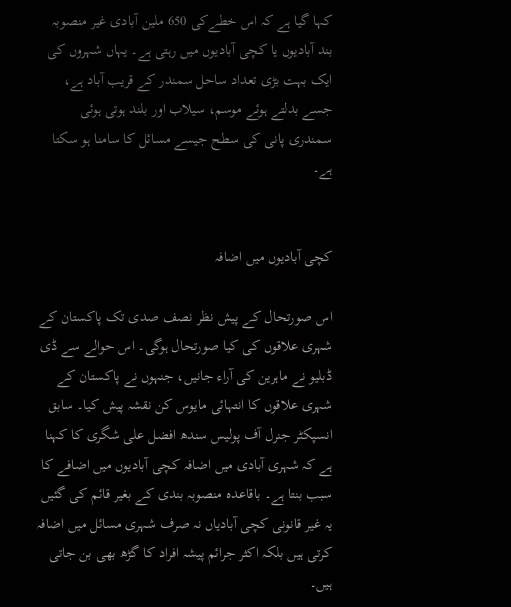کہا گیا ہے کہ اس خطےکی 650 ملین آبادی غیر منصوبہ بند آبادیوں یا کچی آبادیوں میں رہتی ہے۔ یہاں شہروں کی ایک بہت بڑی تعداد ساحل سمندر کے قریب آباد ہے، جسے بدلتے ہوئے موسم، سیلاب اور بلند ہوتی ہوئی سمندری پانی کی سطح جیسے مسائل کا سامنا ہو سکتا ہے۔


کچی آبادیوں میں اضافہ

اس صورتحال کے پیش نظر نصف صدی تک پاکستان کے شہری علاقوں کی کیا صورتحال ہوگی۔ اس حوالے سے ڈی ڈبلیو نے ماہرین کی آراء جانیں، جنہوں نے پاکستان کے شہری علاقوں کا انتہائی مایوس کن نقشہ پیش کیا۔ سابق انسپکٹر جنرل آف پولیس سندھ افضل علی شگری کا کہنا ہے کہ شہری آبادی میں اضافہ کچی آبادیوں میں اضافے کا سبب بنتا ہے۔ باقاعدہ منصوبہ بندی کے بغیر قائم کی گئیں یہ غیر قانونی کچی آبادیاں نہ صرف شہری مسائل میں اضافہ کرتی ہیں بلکہ اکثر جرائم پیشہ افراد کا گڑھ بھی بن جاتی ہیں۔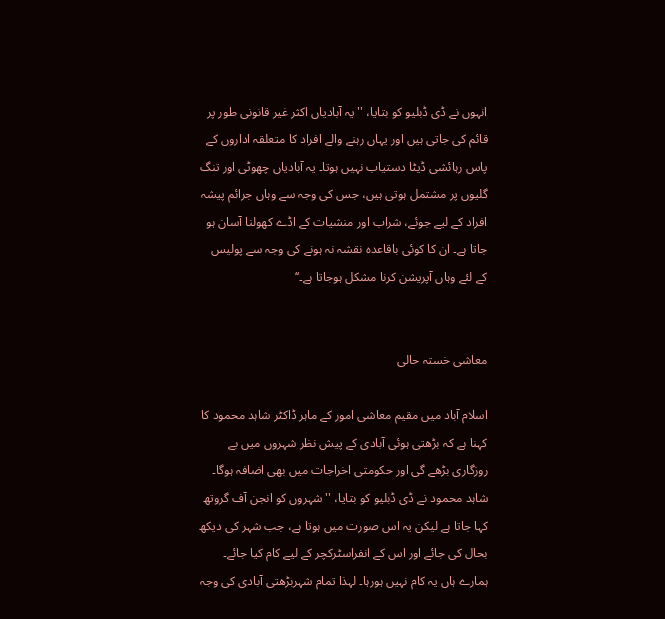انہوں نے ڈی ڈبلیو کو بتایا، ''یہ آبادیاں اکثر غیر قانونی طور پر قائم کی جاتی ہیں اور یہاں رہنے والے افراد کا متعلقہ اداروں کے پاس رہائشی ڈیٹا دستیاب نہیں ہوتا۔ یہ آبادیاں چھوٹی اور تنگ گلیوں پر مشتمل ہوتی ہیں، جس کی وجہ سے وہاں جرائم پیشہ افراد کے لیے جوئے، شراب اور منشیات کے اڈے کھولنا آسان ہو جاتا ہے۔ ان کا کوئی باقاعدہ نقشہ نہ ہونے کی وجہ سے پولیس کے لئے وہاں آپریشن کرنا مشکل ہوجاتا ہے۔‘‘


معاشی خستہ حالی

اسلام آباد میں مقیم معاشی امور کے ماہر ڈاکٹر شاہد محمود کا کہنا ہے کہ بڑھتی ہوئی آبادی کے پیش نظر شہروں میں بے روزگاری بڑھے گی اور حکومتی اخراجات میں بھی اضافہ ہوگا۔ شاہد محمود نے ڈی ڈبلیو کو بتایا، '' شہروں کو انجن آف گروتھ کہا جاتا ہے لیکن یہ اس صورت میں ہوتا ہے، جب شہر کی دیکھ بحال کی جائے اور اس کے انفراسٹرکچر کے لیے کام کیا جائے۔ ہمارے ہاں یہ کام نہیں ہورہا۔ لہذا تمام شہربڑھتی آبادی کی وجہ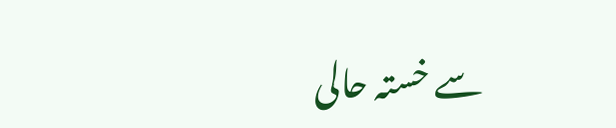سے خستہ حالی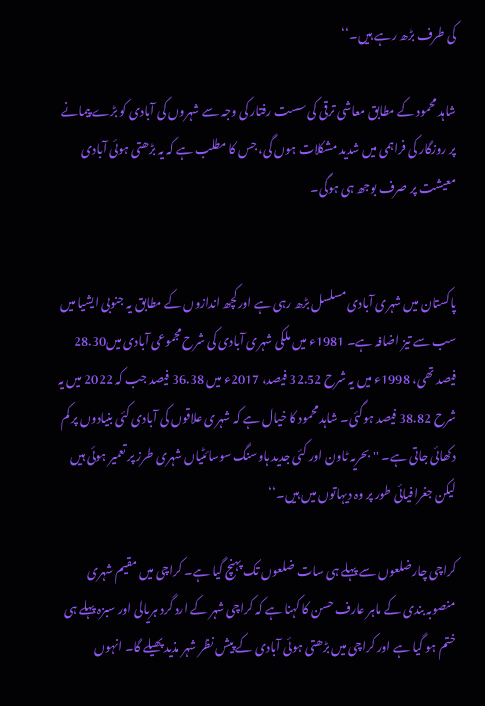کی طرف بڑھ رہے ہیں۔‘‘

شاہد محمود کے مطابق معاشی ترقی کی سست رفتار کی وجہ سے شہروں کی آبادی کو بڑے پیمانے پر روزگار کی فراہمی میں شدید مشکلات ہوں گی، جس کا مطلب ہے کہ یہ بڑھتی ہوئی آبادی معیشت پر صرف بوجھ ہی ہوگی۔


پاکستان میں شہری آبادی مسلسل بڑھ رہی ہے اورکچھ اندازوں کے مطابق یہ جنوبی ایشیا میں سب سے تیز اضافہ ہے۔ 1981ء میں ملکی شہری آبادی کی شرح مجموعی آبادی میں28.30 فیصد تھی، 1998ء میں یہ شرح 32.52 فیصد، 2017ء میں 36.38 فیصد جب کہ 2022 میں یہ شرح 38.82 فیصد ہوگئی۔ شاہد محمود کا خیال ہے کہ شہری علاقوں کی آبادی کئی بنیادوں پر کم دکھائی جاتی ہے۔ ''بحریہ ٹاون اور کئی جدید ہاوسنگ سوسائٹیاں شہری طرز پر تعمیر ہوئی ہیں لیکن جغرافیائی طور پر وہ دیہاتوں میں ہیں۔‘‘

کراچی چارضلعوں سے پہلے ہی سات ضلعوں تک پہنچ گیا ہے۔ کراچی میں مقیم شہری منصوبہ بندی کے ماہر عارف حسن کا کہنا ہے کہ کراچی شہر کے ارد گرد ہریالی اور سبزہ پہلے ہی ختم ہو گیا ہے اور کراچی میں بڑھتی ہوئی آبادی کے پیش نظر شہر مذید پھیلے گا۔ انہوں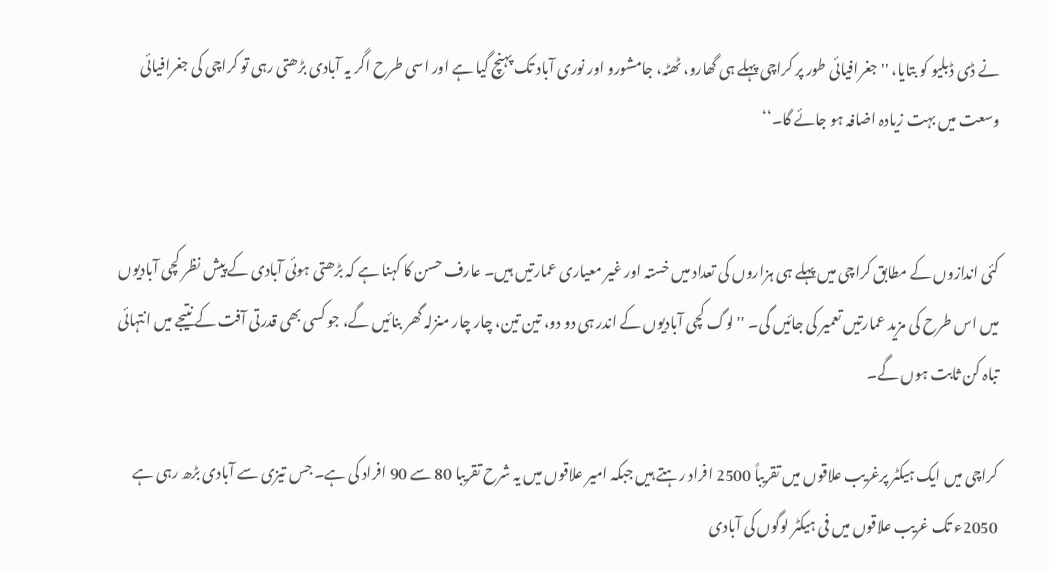نے ڈی ڈبلیو کو بتایا، ''جغرافیائی طور پر کراچی پہلے ہی گھارو، ٹھٹہ، جامشورو اور نوری آباد تک پہنچ گیا ہے اور اسی طرح اگر یہ آبادی بڑھتی رہی تو کراچی کی جغرافیائی وسعت میں بہت زیادہ اضافہ ہو جائے گا۔‘‘


کئی اندازوں کے مطابق کراچی میں پہلے ہی ہزاروں کی تعداد میں خستہ اور غیر معیاری عمارتیں ہیں۔ عارف حسن کا کہنا ہے کہ بڑھتی ہوئی آبادی کے پیش نظر کچی آبادیوں میں اس طرح کی مزید عمارتیں تعمیر کی جائیں گی۔ '' لوگ کچی آبادیوں کے اندر ہی دو دو، تین تین، چار چار منزلہ گھر بنائیں گے، جو کسی بھی قدرتی آفت کے نتیجے میں انتہائی تباہ کن ثابت ہوں گے۔

کراچی میں ایک ہیکٹر پرغریب علاقوں میں تقریباً 2500 افراد رہتے ہیں جبکہ امیر علاقوں میں یہ شرح تقریبا 80 سے 90 افراد کی ہے۔ جس تیزی سے آبادی بڑھ رہی ہے 2050ء تک غریب علاقوں میں فی ہیکٹر لوگوں کی آبادی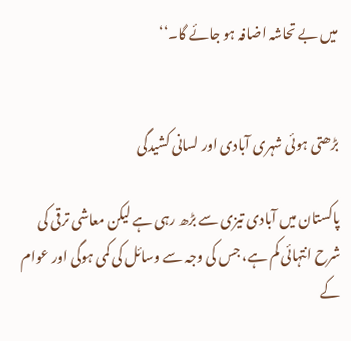میں بے تحاشہ اضافہ ہو جائے گا۔‘‘


بڑھتی ہوئی شہری آبادی اور لسانی کشیدگی

پاکستان میں آبادی تیزی سے بڑھ رہی ہے لیکن معاشی ترقی کی شرح انتہائی کم ہے، جس کی وجہ سے وسائل کی کمی ہوگی اور عوام کے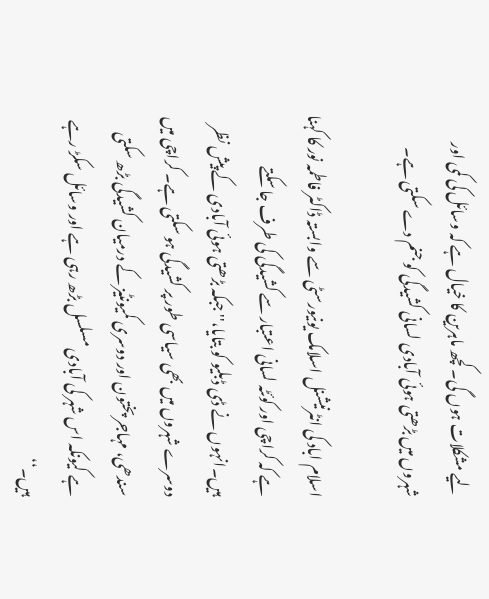لیے مشکلات ہوں گی۔ کچھ ماہرین کا خیال ہے کہ وسائل کی کمی اور شہروں میں بڑھتی ہوئی آبادی لسانی کشیدگی کو جنم دے سکتی ہے۔

اسلام اباد کی انٹرنیشنل اسلامک یونیورسٹی سے وابستہ ڈاکٹر فاطمہ نور کا کہنا ہے کہ کراچی اور کوئٹہ لسانی اعتبار سے کشیدگی کی طرف جا سکتے ہیں۔انہوں نے ڈی ڈبلیو کو بتایا،'' جبکہ بڑھتی ہوئی آبادی کے پیش نظر دوسرے شہروں میں بھی سیاسی طور پر کشیدگی ہو سکتی ہے۔ کراچی میں سندھی، مہاجر پختون اور دوسری کمیونٹیز کے درمیان کشیدگی بڑھ سکتی ہے کیونکہ اس شہر کی آبادی مسلسل بڑھ رہی ہے اور وسائل سکڑ رہے ہیں۔‘‘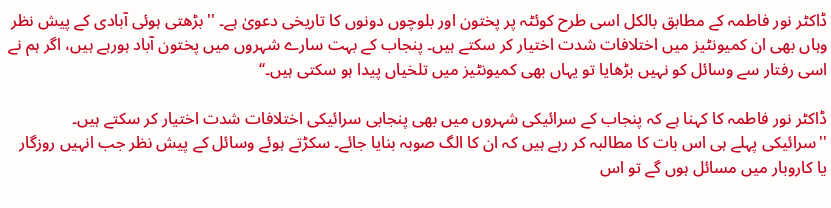ڈاکٹر نور فاطمہ کے مطابق بالکل اسی طرح کوئٹہ پر پختون اور بلوچوں دونوں کا تاریخی دعویٰ ہے۔ '' بڑھتی ہوئی آبادی کے پیش نظر وہاں بھی ان کمیونٹیز میں اختلافات شدت اختیار کر سکتے ہیں۔ پنجاب کے بہت سارے شہروں میں پختون آباد ہورہے ہیں، اگر ہم نے اسی رفتار سے وسائل کو نہیں بڑھایا تو یہاں بھی کمیونٹیز میں تلخیاں پیدا ہو سکتی ہیں۔‘‘

ڈاکٹر نور فاطمہ کا کہنا ہے کہ پنجاب کے سرائیکی شہروں میں بھی پنجابی سرائیکی اختلافات شدت اختیار کر سکتے ہیں۔ ''سرائیکی پہلے ہی اس بات کا مطالبہ کر رہے ہیں کہ ان کا الگ صوبہ بنایا جائے۔ سکڑتے ہوئے وسائل کے پیش نظر جب انہیں روزگار یا کاروبار میں مسائل ہوں گے تو اس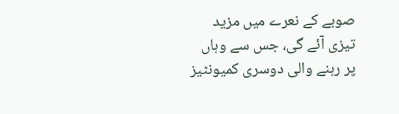صوبے کے نعرے میں مزید تیزی آئے گی، جس سے وہاں پر رہنے والی دوسری کمیونٹیز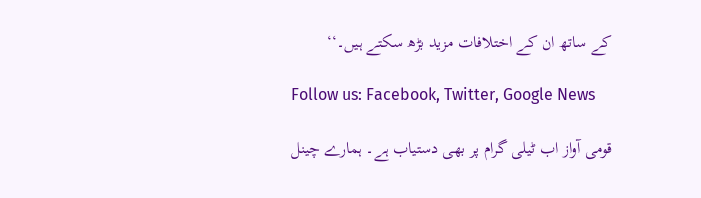کے ساتھ ان کے اختلافات مزید بڑھ سکتے ہیں۔‘‘

Follow us: Facebook, Twitter, Google News

قومی آواز اب ٹیلی گرام پر بھی دستیاب ہے۔ ہمارے چینل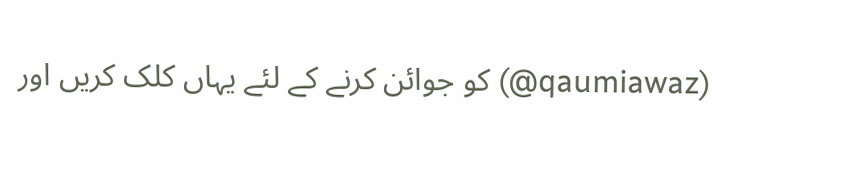(qaumiawaz@) کو جوائن کرنے کے لئے یہاں کلک کریں اور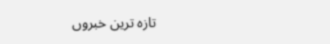تازہ ترین خبروں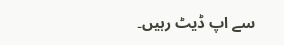سے اپ ڈیٹ رہیں۔